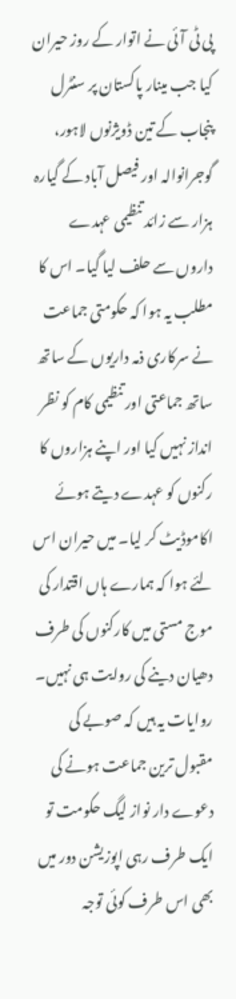پی ٹی آئی نے اتوار کے روز حیران کیا جب مینار پاکستان پر سنٹرل پنجاب کے تین ڈویژنوں لاہور، گوجرانوالہ اور فیصل آباد کے گیارہ ہزار سے زائد تنظیمی عہدے داروں سے حلف لیا گیا۔ اس کا مطلب یہ ہوا کہ حکومتی جماعت نے سرکاری ذمہ داریوں کے ساتھ ساتھ جماعتی اور تنظیمی کام کو نظر انداز نہیں کیا اور اپنے ہزاروں کا رکنوں کو عہدے دیتے ہوئے اکاموڈیٹ کر لیا۔ میں حیران اس لئے ہوا کہ ہمارے ہاں اقتدار کی موج مستی میں کارکنوں کی طرف دھیان دینے کی روایت ہی نہیں۔ روایات یہ ہیں کہ صوبے کی مقبول ترین جماعت ہونے کی دعوے دار نواز لیگ حکومت تو ایک طرف رہی اپوزیشن دور میں بھی اس طرف کوئی توجہ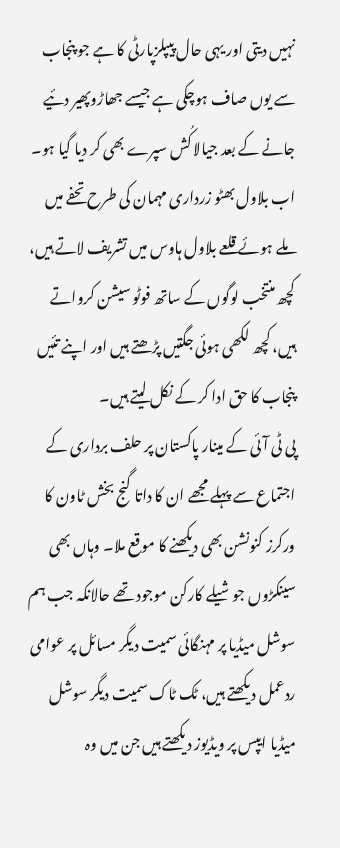نہیں دیتی اور یہی حال پیپلزپارٹی کا ہے جو پنجاب سے یوں صاف ہوچکی ہے جیسے جھاڑوپھیر دئیے جانے کے بعد جیالا کُش سپرے بھی کر دیا گیا ہو۔ اب بلاول بھٹو زرداری مہمان کی طرح تحفے میں ملے ہوئے قلعے بلاول ہاوس میں تشریف لاتے ہیں، کچھ منتخب لوگوں کے ساتھ فوٹو سیشن کرواتے ہیں، کچھ لکھی ہوئی جگتیں پڑھتے ہیں اور اپنے تئیں پنجاب کا حق ادا کر کے نکل لیتے ہیں۔
پی ٹی آئی کے مینار پاکستان پر حلف برداری کے اجتماع سے پہلے مجھے ان کا داتا گنج بخش ٹاون کا ورکرز کنونشن بھی دیکھنے کا موقع ملا۔ وہاں بھی سینکڑوں جوشیلے کارکن موجود تھے حالانکہ جب ہم سوشل میڈیا پر مہنگائی سمیت دیگر مسائل پر عوامی ردعمل دیکھتے ہیں، ٹک ٹاک سمیت دیگر سوشل میڈیا ایپس پر ویڈیوز دیکھتے ہیں جن میں وہ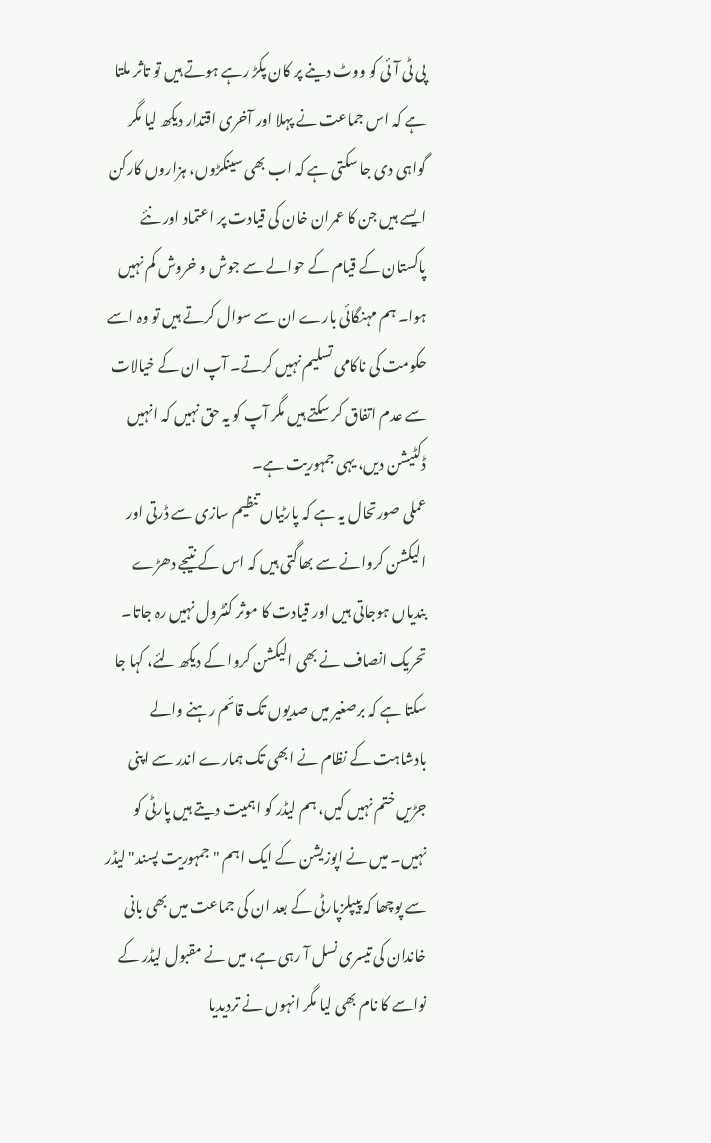پی ٹی آئی کو ووٹ دینے پر کان پکڑ رہے ہوتے ہیں تو تاثر ملتا ہے کہ اس جماعت نے پہلا اور آخری اقتدار دیکھ لیا مگر گواہی دی جا سکتی ہے کہ اب بھی سینکڑوں، ہزاروں کارکن ایسے ہیں جن کا عمران خان کی قیادت پر اعتماد اور نئے پاکستان کے قیام کے حوالے سے جوش و خروش کم نہیں ہوا۔ ہم مہنگائی بارے ان سے سوال کرتے ہیں تو وہ اسے حکومت کی ناکامی تسلیم نہیں کرتے۔ آپ ان کے خیالات سے عدم اتفاق کر سکتے ہیں مگر آپ کو یہ حق نہیں کہ انہیں ڈکٹیشن دیں، یہی جمہوریت ہے۔
عملی صورتحال یہ ہے کہ پارٹیاں تنظیم سازی سے ڈرتی اور الیکشن کروانے سے بھاگتی ہیں کہ اس کے نتیجے دھڑے بندیاں ہوجاتی ہیں اور قیادت کا موثر کنٹرول نہیں رہ جاتا۔ تحریک انصاف نے بھی الیکشن کروا کے دیکھ لئے، کہا جا سکتا ہے کہ برصغیر میں صدیوں تک قائم رہنے والے بادشاہت کے نظام نے ابھی تک ہمارے اندر سے اپنی جڑیں ختم نہیں کیں، ہم لیڈر کو اہمیت دیتے ہیں پارٹی کو نہیں۔ میں نے اپوزیشن کے ایک اہم "جمہوریت پسند" لیڈر سے پوچھا کہ پیپلزپارٹی کے بعد ان کی جماعت میں بھی بانی خاندان کی تیسری نسل آ رہی ہے، میں نے مقبول لیڈر کے نواسے کا نام بھی لیا مگر انہوں نے تردیدیا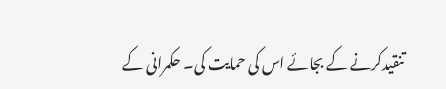تنقیدکرنے کے بجائے اس کی حمایت کی۔ حکمرانی کے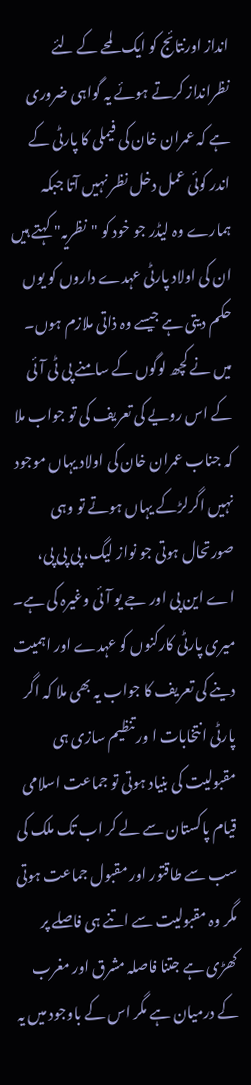انداز اورنتائج کو ایک لمحے کے لئے نظرانداز کرتے ہوئے یہ گواہی ضروری ہے کہ عمران خان کی فیملی کا پارٹی کے اندر کوئی عمل دخل نظر نہیں آتا جبکہ ہمارے وہ لیڈر جو خود کو "نظریہ" کہتے ہیں ان کی اولاد پارٹی عہدے داروں کو یوں حکم دیتی ہے جیسے وہ ذاتی ملازم ہوں۔ میں نے کچھ لوگوں کے سامنے پی ٹی آئی کے اس رویے کی تعریف کی تو جواب ملا کہ جناب عمران خان کی اولاد یہاں موجود نہیں اگرلڑکے یہاں ہوتے تو وہی صورتحال ہوتی جو نواز لیگ، پی پی پی، اے این پی اور جے یو آئی وغیرہ کی ہے۔ میری پارٹی کارکنوں کو عہدے اور اہمیت دینے کی تعریف کا جواب یہ بھی ملا کہ اگر پارٹی انتخابات ا ور تنظیم سازی ہی مقبولیت کی بنیاد ہوتی تو جماعت اسلامی قیام پاکستان سے لے کر اب تک ملک کی سب سے طاقتور اور مقبول جماعت ہوتی مگر وہ مقبولیت سے اتنے ہی فاصلے پر کھڑی ہے جتنا فاصلہ مشرق اور مغرب کے درمیان ہے مگر اس کے باوجود میں یہ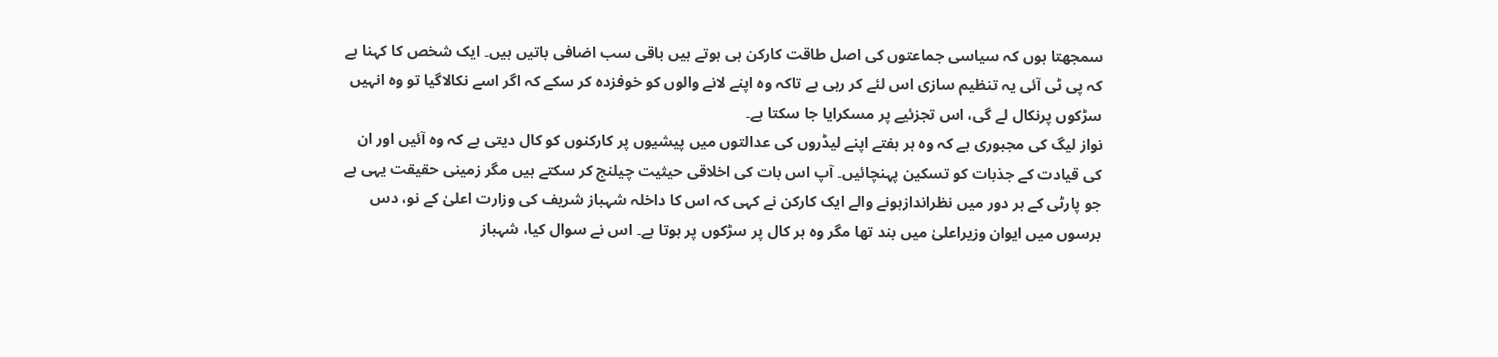سمجھتا ہوں کہ سیاسی جماعتوں کی اصل طاقت کارکن ہی ہوتے ہیں باقی سب اضافی باتیں ہیں۔ ایک شخص کا کہنا ہے کہ پی ٹی آئی یہ تنظیم سازی اس لئے کر رہی ہے تاکہ وہ اپنے لانے والوں کو خوفزدہ کر سکے کہ اگر اسے نکالاگیا تو وہ انہیں سڑکوں پرنکال لے گی، اس تجزئیے پر مسکرایا جا سکتا ہے۔
نواز لیگ کی مجبوری ہے کہ وہ ہر ہفتے اپنے لیڈروں کی عدالتوں میں پیشیوں پر کارکنوں کو کال دیتی ہے کہ وہ آئیں اور ان کی قیادت کے جذبات کو تسکین پہنچائیں۔ آپ اس بات کی اخلاقی حیثیت چیلنج کر سکتے ہیں مگر زمینی حقیقت یہی ہے جو پارٹی کے ہر دور میں نظراندازہونے والے ایک کارکن نے کہی کہ اس کا داخلہ شہباز شریف کی وزارت اعلیٰ کے نو، دس برسوں میں ایوان وزیراعلیٰ میں بند تھا مگر وہ ہر کال پر سڑکوں پر ہوتا ہے۔ اس نے سوال کیا، شہباز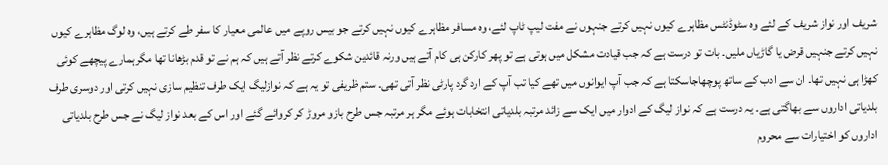شریف اور نواز شریف کے لئے وہ سٹوڈنٹس مظاہرے کیوں نہیں کرتے جنہوں نے مفت لیپ ٹاپ لئے، وہ مسافر مظاہرے کیوں نہیں کرتے جو بیس روپے میں عالمی معیار کا سفر طے کرتے ہیں، وہ لوگ مظاہرے کیوں نہیں کرتے جنہیں قرض یا گاڑیاں ملیں۔ بات تو درست ہے کہ جب قیادت مشکل میں ہوتی ہے تو پھر کارکن ہی کام آتے ہیں ورنہ قائدین شکوے کرتے نظر آتے ہیں کہ ہم نے تو قدم بڑھانا تھا مگرہمارے پیچھے کوئی کھڑا ہی نہیں تھا۔ ان سے ادب کے ساتھ پوچھاجاسکتا ہے کہ جب آپ ایوانوں میں تھے کیا تب آپ کے ارد گرد پارٹی نظر آتی تھی۔ ستم ظریفی تو یہ ہے کہ نوازلیگ ایک طرف تنظیم سازی نہیں کرتی اور دوسری طرف بلدیاتی اداروں سے بھاگتی ہے۔ یہ درست ہے کہ نواز لیگ کے ادوار میں ایک سے زائد مرتبہ بلدیاتی انتخابات ہوئے مگر ہر مرتبہ جس طرح بازو مروڑ کر کروائے گئے اور اس کے بعد نواز لیگ نے جس طرح بلدیاتی اداروں کو اختیارات سے محروم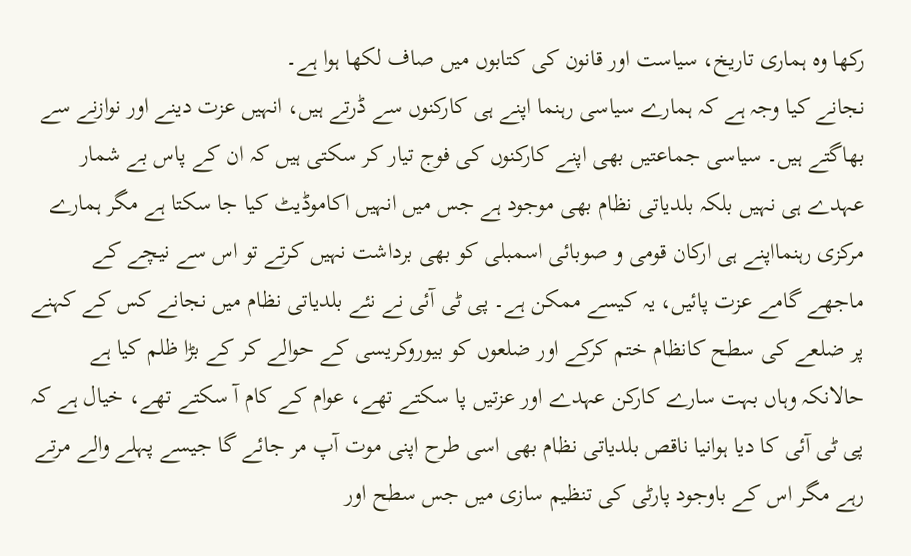رکھا وہ ہماری تاریخ، سیاست اور قانون کی کتابوں میں صاف لکھا ہوا ہے۔
نجانے کیا وجہ ہے کہ ہمارے سیاسی رہنما اپنے ہی کارکنوں سے ڈرتے ہیں، انہیں عزت دینے اور نوازنے سے بھاگتے ہیں۔ سیاسی جماعتیں بھی اپنے کارکنوں کی فوج تیار کر سکتی ہیں کہ ان کے پاس بے شمار عہدے ہی نہیں بلکہ بلدیاتی نظام بھی موجود ہے جس میں انہیں اکاموڈیٹ کیا جا سکتا ہے مگر ہمارے مرکزی رہنمااپنے ہی ارکان قومی و صوبائی اسمبلی کو بھی برداشت نہیں کرتے تو اس سے نیچے کے ماجھے گامے عزت پائیں، یہ کیسے ممکن ہے۔ پی ٹی آئی نے نئے بلدیاتی نظام میں نجانے کس کے کہنے پر ضلعے کی سطح کانظام ختم کرکے اور ضلعوں کو بیوروکریسی کے حوالے کر کے بڑا ظلم کیا ہے حالانکہ وہاں بہت سارے کارکن عہدے اور عزتیں پا سکتے تھے، عوام کے کام آ سکتے تھے، خیال ہے کہ پی ٹی آئی کا دیا ہوانیا ناقص بلدیاتی نظام بھی اسی طرح اپنی موت آپ مر جائے گا جیسے پہلے والے مرتے رہے مگر اس کے باوجود پارٹی کی تنظیم سازی میں جس سطح اور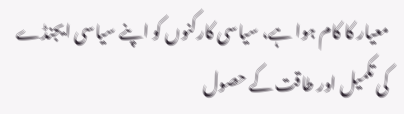معیار کا کام ہوا ہے، سیاسی کارکنوں کو اپنے سیاسی ایجنڈے کی تکمیل اور طاقت کے حصول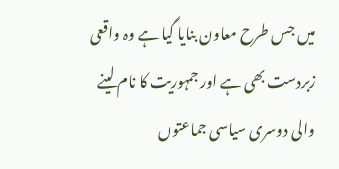میں جس طرح معاون بنایا گیا ہے وہ واقعی زبردست بھی ہے اور جمہوریت کا نام لینے والی دوسری سیاسی جماعتوں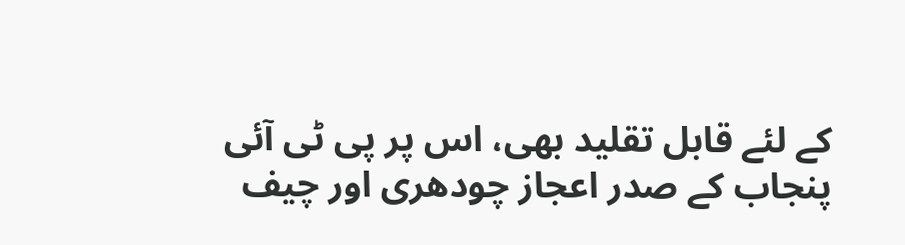کے لئے قابل تقلید بھی، اس پر پی ٹی آئی پنجاب کے صدر اعجاز چودھری اور چیف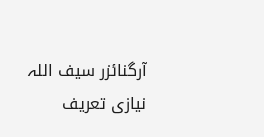آرگنائزر سیف اللہ نیازی تعریف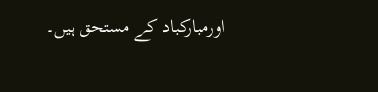اورمبارکباد کے مستحق ہیں۔